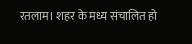रतलाम। शहर के मध्य संचालित हो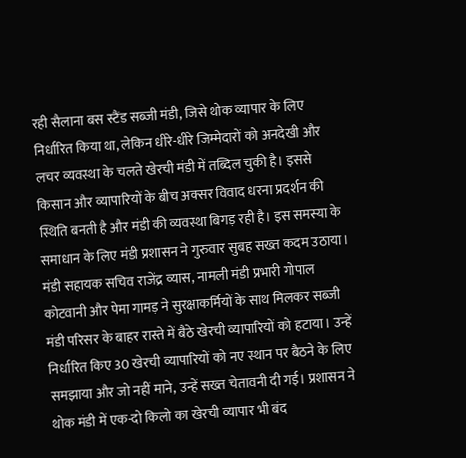रही सैलाना बस स्टैंड सब्जी मंडी, जिसे थोक व्यापार के लिए निर्धारित किया था, लेकिन धीरे-धीरे जिम्मेदारों को अनदेखी और लचर व्यवस्था के चलते खेरची मंडी में तब्दिल चुकी है। इससे किसान और व्यापारियों के बीच अक्सर विवाद धरना प्रदर्शन की स्थिति बनती है और मंडी की व्यवस्था बिगड़ रही है। इस समस्या के समाधान के लिए मंडी प्रशासन ने गुरुवार सुबह सख्त कदम उठाया।
मंडी सहायक सचिव राजेंद्र व्यास, नामली मंडी प्रभारी गोपाल कोटवानी और पेमा गामड़ ने सुरक्षाकर्मियों के साथ मिलकर सब्जी मंडी परिसर के बाहर रास्ते में बैठे खेरची व्यापारियों को हटाया। उन्हें निर्धारित किए 30 खेरची व्यापारियों को नए स्थान पर बैठने के लिए समझाया और जो नहीं माने, उन्हें सख्त चेतावनी दी गई। प्रशासन ने थोक मंडी में एक-दो किलो का खेरची व्यापार भी बंद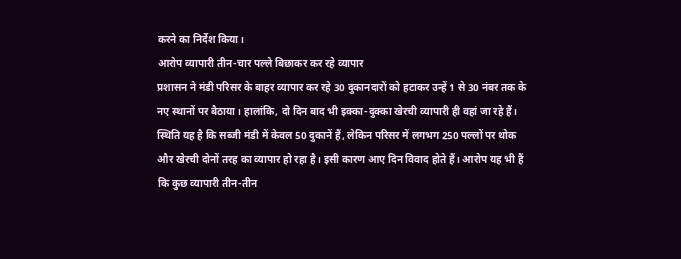करने का निर्देश किया।
आरोप व्यापारी तीन-चार पल्ले बिछाकर कर रहे व्यापार
प्रशासन ने मंडी परिसर के बाहर व्यापार कर रहे 30 दुकानदारों को हटाकर उन्हें 1 से 30 नंबर तक के नए स्थानों पर बैठाया। हालांकि, दो दिन बाद भी इक्का-दुक्का खेरची व्यापारी ही वहां जा रहे हैं। स्थिति यह है कि सब्जी मंडी में केवल 50 दुकानें हैं, लेकिन परिसर में लगभग 250 पल्लों पर थोक और खेरची दोनों तरह का व्यापार हो रहा है। इसी कारण आए दिन विवाद होते हैं। आरोप यह भी हैं कि कुछ व्यापारी तीन-तीन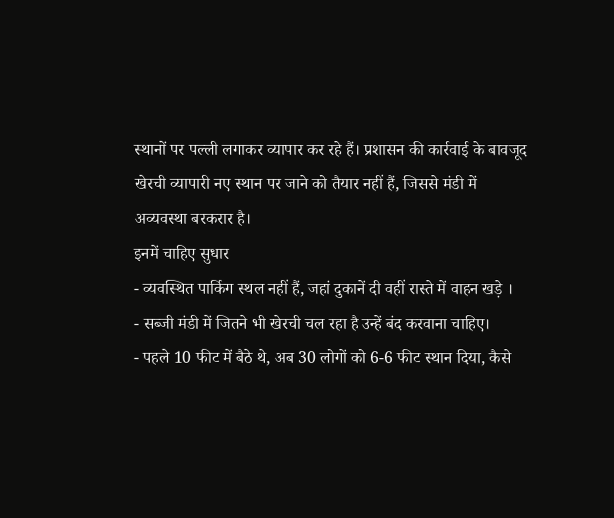स्थानों पर पल्ली लगाकर व्यापार कर रहे हैं। प्रशासन की कार्रवाई के बावजूद खेरची व्यापारी नए स्थान पर जाने को तैयार नहीं हैं, जिससे मंडी में अव्यवस्था बरकरार है।
इनमें चाहिए सुधार
- व्यवस्थित पार्किग स्थल नहीं हैं, जहां दुकानें दी वहीं रास्ते में वाहन खड़े ।
- सब्जी मंडी में जितने भी खेरची चल रहा है उन्हें बंद करवाना चाहिए।
- पहले 10 फीट में बैठे थे, अब 30 लोगों को 6-6 फीट स्थान दिया, कैसे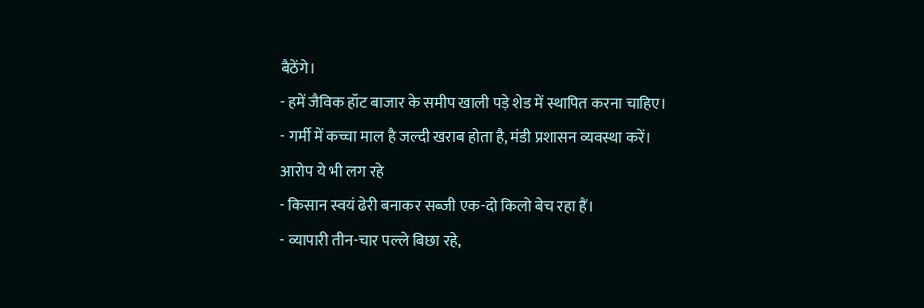बैठेंगे।
- हमें जैविक हॉट बाजार के समीप खाली पड़े शेड में स्थापित करना चाहिए।
- गर्मी में कच्चा माल है जल्दी खराब होता है, मंडी प्रशासन व्यवस्था करें।
आरोप ये भी लग रहे
- किसान स्वयं ढेरी बनाकर सब्जी एक-दो किलो बेच रहा हैं।
- व्यापारी तीन-चार पल्ले बिछा रहे,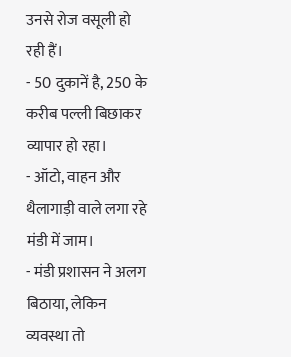उनसे रोज वसूली हो रही हैं।
- 50 दुकानें है, 250 के करीब पल्ली बिछाकर व्यापार हो रहा।
- ऑटो, वाहन और थैलागाड़ी वाले लगा रहे मंडी में जाम।
- मंडी प्रशासन ने अलग बिठाया, लेकिन व्यवस्था तो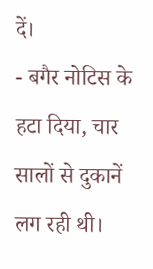दें।
- बगैर नोटिस के हटा दिया, चार सालों से दुकानें लग रही थी।